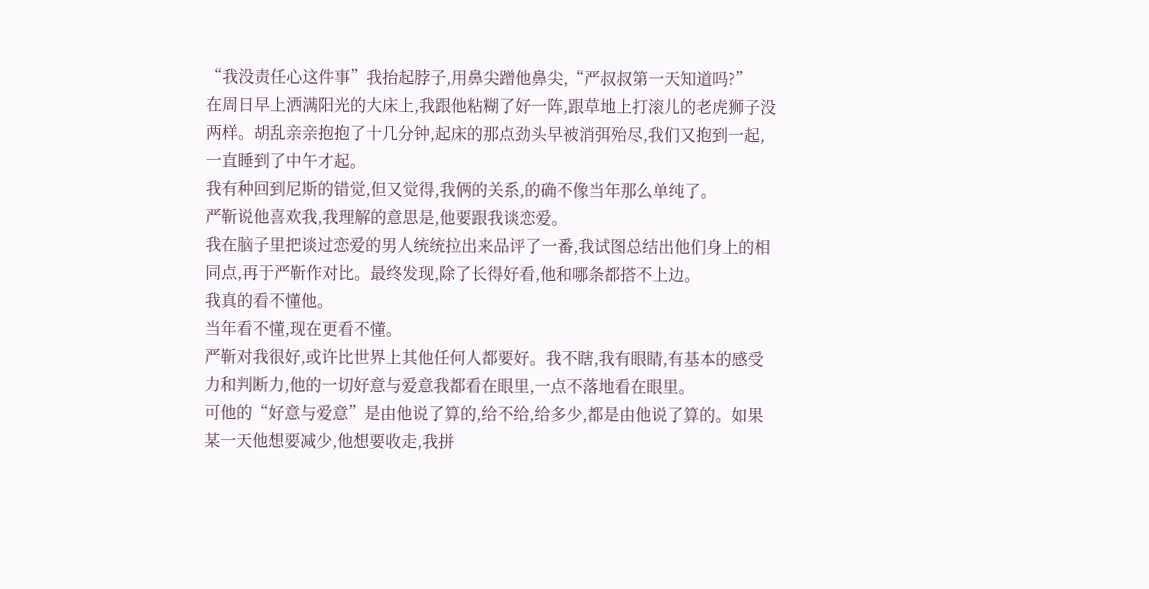“我没责任心这件事”我抬起脖子,用鼻尖蹭他鼻尖,“严叔叔第一天知道吗?”
在周日早上洒满阳光的大床上,我跟他粘糊了好一阵,跟草地上打滚儿的老虎狮子没两样。胡乱亲亲抱抱了十几分钟,起床的那点劲头早被消弭殆尽,我们又抱到一起,一直睡到了中午才起。
我有种回到尼斯的错觉,但又觉得,我俩的关系,的确不像当年那么单纯了。
严靳说他喜欢我,我理解的意思是,他要跟我谈恋爱。
我在脑子里把谈过恋爱的男人统统拉出来品评了一番,我试图总结出他们身上的相同点,再于严靳作对比。最终发现,除了长得好看,他和哪条都搭不上边。
我真的看不懂他。
当年看不懂,现在更看不懂。
严靳对我很好,或许比世界上其他任何人都要好。我不瞎,我有眼睛,有基本的感受力和判断力,他的一切好意与爱意我都看在眼里,一点不落地看在眼里。
可他的“好意与爱意”是由他说了算的,给不给,给多少,都是由他说了算的。如果某一天他想要减少,他想要收走,我拼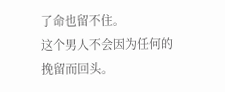了命也留不住。
这个男人不会因为任何的挽留而回头。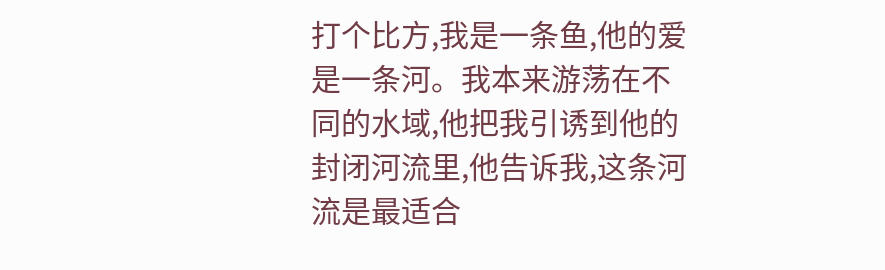打个比方,我是一条鱼,他的爱是一条河。我本来游荡在不同的水域,他把我引诱到他的封闭河流里,他告诉我,这条河流是最适合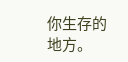你生存的地方。